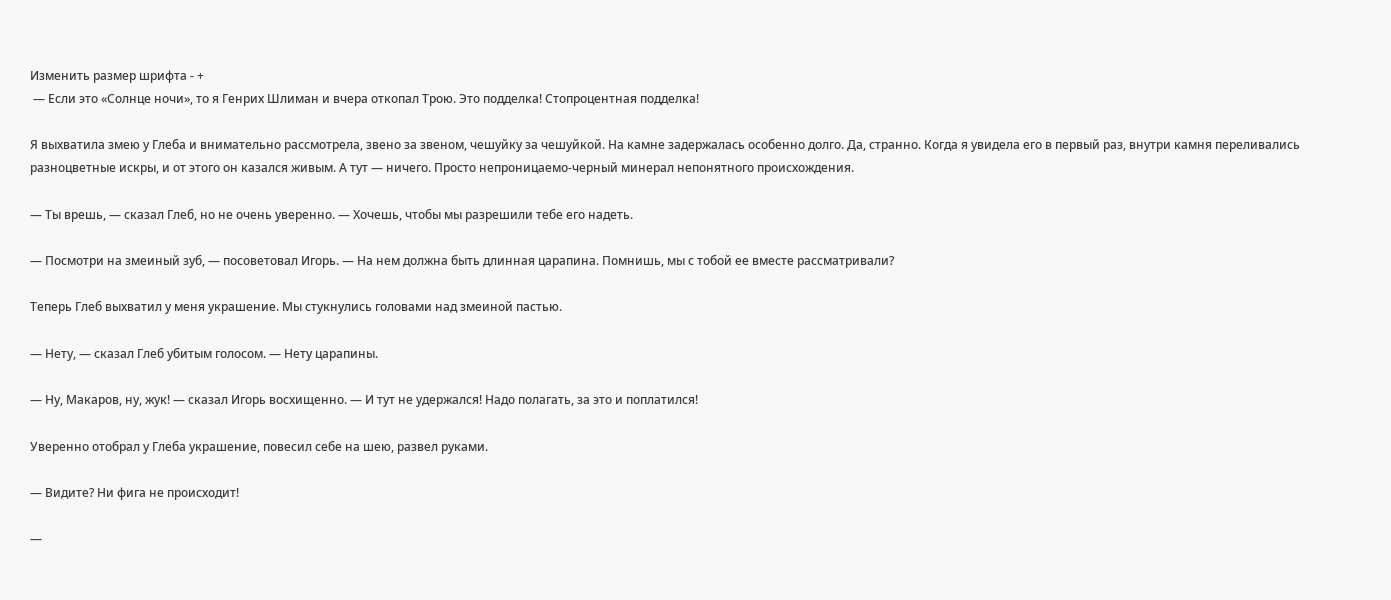Изменить размер шрифта - +
 — Если это «Солнце ночи», то я Генрих Шлиман и вчера откопал Трою. Это подделка! Стопроцентная подделка!

Я выхватила змею у Глеба и внимательно рассмотрела, звено за звеном, чешуйку за чешуйкой. На камне задержалась особенно долго. Да, странно. Когда я увидела его в первый раз, внутри камня переливались разноцветные искры, и от этого он казался живым. А тут — ничего. Просто непроницаемо-черный минерал непонятного происхождения.

— Ты врешь, — сказал Глеб, но не очень уверенно. — Хочешь, чтобы мы разрешили тебе его надеть.

— Посмотри на змеиный зуб, — посоветовал Игорь. — На нем должна быть длинная царапина. Помнишь, мы с тобой ее вместе рассматривали?

Теперь Глеб выхватил у меня украшение. Мы стукнулись головами над змеиной пастью.

— Нету, — сказал Глеб убитым голосом. — Нету царапины.

— Ну, Макаров, ну, жук! — сказал Игорь восхищенно. — И тут не удержался! Надо полагать, за это и поплатился!

Уверенно отобрал у Глеба украшение, повесил себе на шею, развел руками.

— Видите? Ни фига не происходит!

—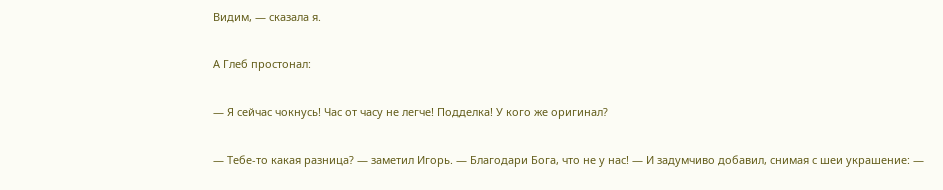Видим, — сказала я.

А Глеб простонал:

— Я сейчас чокнусь! Час от часу не легче! Подделка! У кого же оригинал?

— Тебе-то какая разница? — заметил Игорь. — Благодари Бога, что не у нас! — И задумчиво добавил, снимая с шеи украшение: —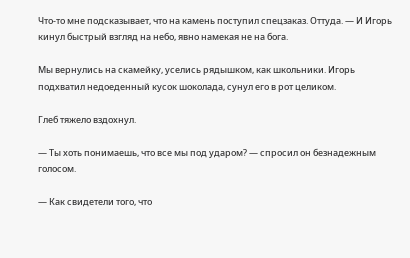Что-то мне подсказывает, что на камень поступил спецзаказ. Оттуда. — И Игорь кинул быстрый взгляд на небо, явно намекая не на бога.

Мы вернулись на скамейку, уселись рядышком, как школьники. Игорь подхватил недоеденный кусок шоколада, сунул его в рот целиком.

Глеб тяжело вздохнул.

— Ты хоть понимаешь, что все мы под ударом? — спросил он безнадежным голосом.

— Как свидетели того, что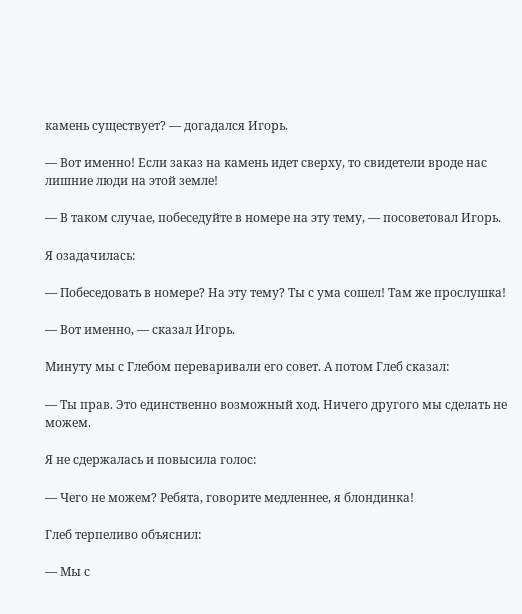камень существует? — догадался Игорь.

— Вот именно! Если заказ на камень идет сверху, то свидетели вроде нас лишние люди на этой земле!

— В таком случае, побеседуйте в номере на эту тему, — посоветовал Игорь.

Я озадачилась:

— Побеседовать в номере? На эту тему? Ты с ума сошел! Там же прослушка!

— Вот именно, — сказал Игорь.

Минуту мы с Глебом переваривали его совет. А потом Глеб сказал:

— Ты прав. Это единственно возможный ход. Ничего другого мы сделать не можем.

Я не сдержалась и повысила голос:

— Чего не можем? Ребята, говорите медленнее, я блондинка!

Глеб терпеливо объяснил:

— Мы с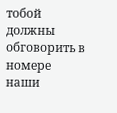тобой должны обговорить в номере наши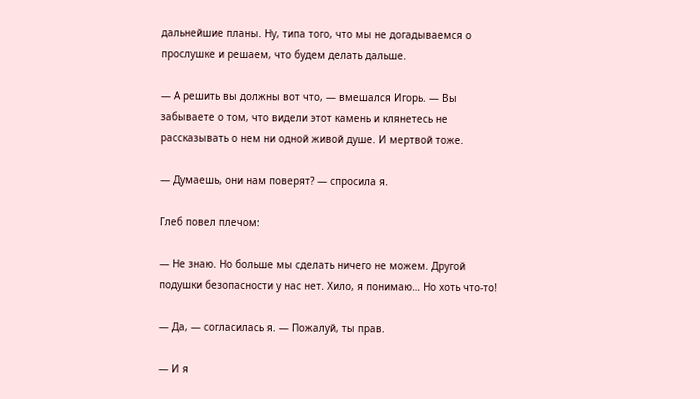дальнейшие планы. Ну, типа того, что мы не догадываемся о прослушке и решаем, что будем делать дальше.

— А решить вы должны вот что, — вмешался Игорь. — Вы забываете о том, что видели этот камень и клянетесь не рассказывать о нем ни одной живой душе. И мертвой тоже.

— Думаешь, они нам поверят? — спросила я.

Глеб повел плечом:

— Не знаю. Но больше мы сделать ничего не можем. Другой подушки безопасности у нас нет. Хило, я понимаю… Но хоть что-то!

— Да, — согласилась я. — Пожалуй, ты прав.

— И я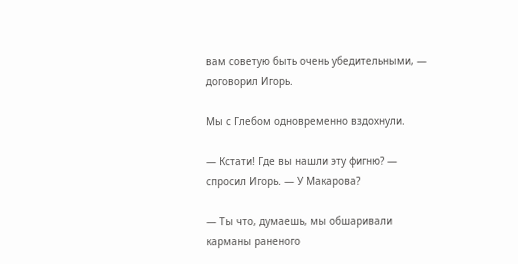вам советую быть очень убедительными, — договорил Игорь.

Мы с Глебом одновременно вздохнули.

— Кстати! Где вы нашли эту фигню? — спросил Игорь. — У Макарова?

— Ты что, думаешь, мы обшаривали карманы раненого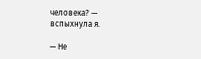человека? — вспыхнула я.

— Не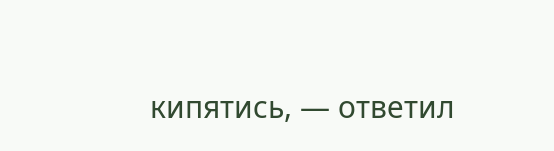кипятись, — ответил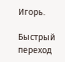Игорь.

Быстрый переход